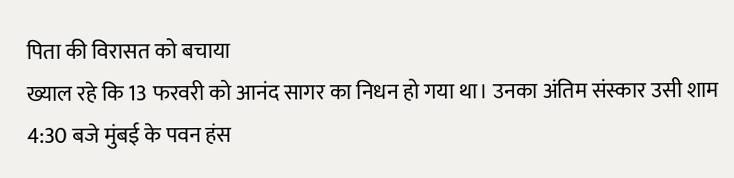पिता की विरासत को बचाया
ख्याल रहे कि 13 फरवरी को आनंद सागर का निधन हो गया था। उनका अंतिम संस्कार उसी शाम 4:30 बजे मुंबई के पवन हंस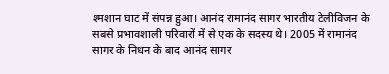श्मशान घाट में संपन्न हुआ। आनंद रामानंद सागर भारतीय टेलीविजन के सबसे प्रभावशाली परिवारों में से एक के सदस्य थे। 2005 में रामानंद सागर के निधन के बाद आनंद सागर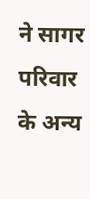ने सागर परिवार के अन्य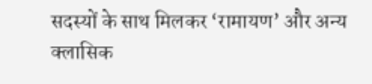सदस्यों के साथ मिलकर ‘रामायण’ और अन्य क्लासिक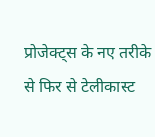प्रोजेक्ट्स के नए तरीके से फिर से टेलीकास्ट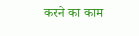करने का काम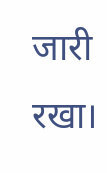जारी रखा।